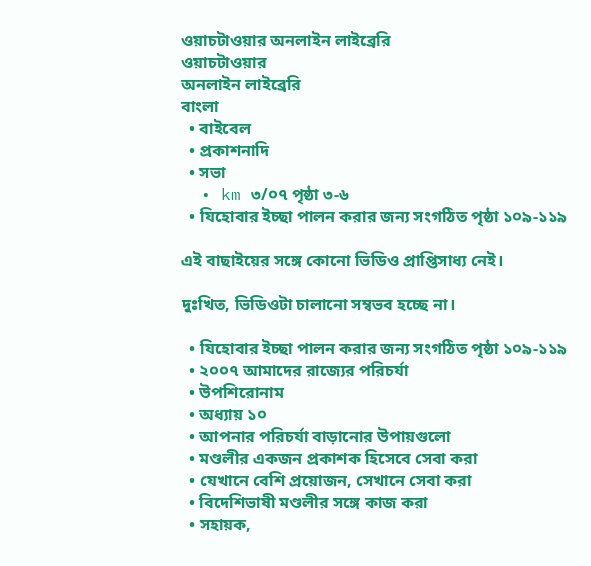ওয়াচটাওয়ার অনলাইন লাইব্রেরি
ওয়াচটাওয়ার
অনলাইন লাইব্রেরি
বাংলা
  • বাইবেল
  • প্রকাশনাদি
  • সভা
  • km ৩/০৭ পৃষ্ঠা ৩-৬
  • যিহোবার ইচ্ছা পালন করার জন্য সংগঠিত পৃষ্ঠা ১০৯-১১৯

এই বাছাইয়ের সঙ্গে কোনো ভিডিও প্রাপ্তিসাধ্য নেই।

দুঃখিত, ভিডিওটা চালানো সম্বভব হচ্ছে না।

  • যিহোবার ইচ্ছা পালন করার জন্য সংগঠিত পৃষ্ঠা ১০৯-১১৯
  • ২০০৭ আমাদের রাজ্যের পরিচর্যা
  • উপশিরোনাম
  • অধ্যায় ১০
  • আপনার পরিচর্যা বাড়ানোর উপায়গুলো
  • মণ্ডলীর একজন প্রকাশক হিসেবে সেবা করা
  • যেখানে বেশি প্রয়োজন, সেখানে সেবা করা
  • বিদেশিভাষী মণ্ডলীর সঙ্গে কাজ করা
  • সহায়ক,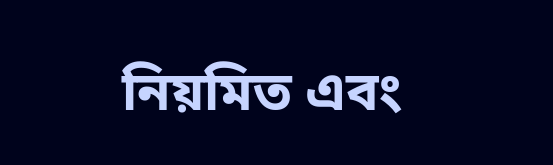নিয়মিত এবং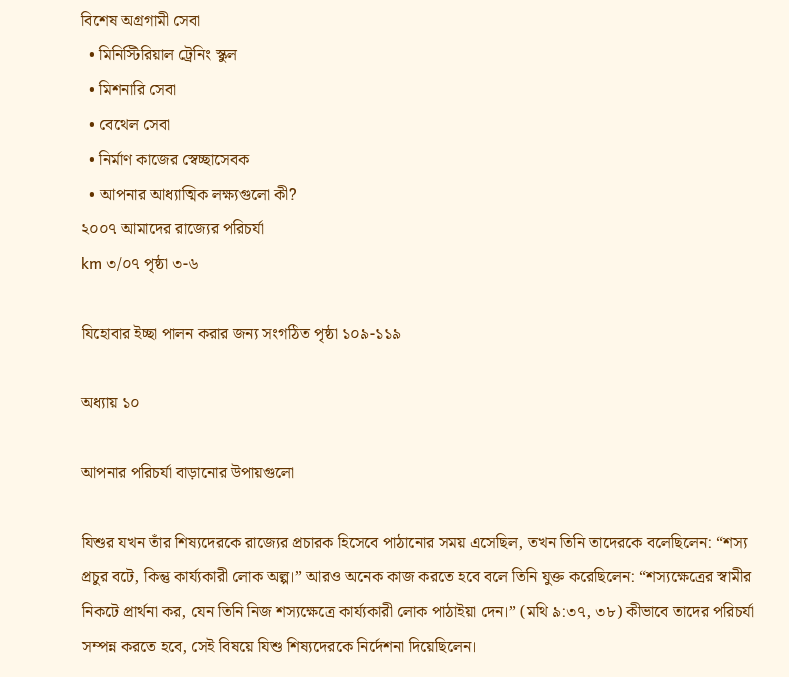বিশেষ অগ্রগামী সেবা
  • মিনিস্টিরিয়াল ট্রেনিং স্কুল
  • মিশনারি সেবা
  • বেথেল সেবা
  • নির্মাণ কাজের স্বেচ্ছাসেবক
  • আপনার আধ্যাত্মিক লক্ষ্যগুলো কী?
২০০৭ আমাদের রাজ্যের পরিচর্যা
km ৩/০৭ পৃষ্ঠা ৩-৬

যিহোবার ইচ্ছা পালন করার জন্য সংগঠিত পৃষ্ঠা ১০৯-১১৯

অধ্যায় ১০

আপনার পরিচর্যা বাড়ানোর উপায়গুলো

যিশুর যখন তাঁর শিষ্যদেরকে রাজ্যের প্রচারক হিসেবে পাঠানোর সময় এসেছিল, তখন তিনি তাদেরকে বলেছিলেন: “শস্য প্রচুর বটে, কিন্তু কার্য্যকারী লোক অল্প।” আরও অনেক কাজ করতে হবে বলে তিনি যুক্ত করেছিলেন: “শস্যক্ষেত্রের স্বামীর নিকটে প্রার্থনা কর, যেন তিনি নিজ শস্যক্ষেত্রে কার্য্যকারী লোক পাঠাইয়া দেন।” (মথি ৯:৩৭, ৩৮) কীভাবে তাদের পরিচর্যা সম্পন্ন করতে হবে, সেই বিষয়ে যিশু শিষ্যদেরকে নির্দেশনা দিয়েছিলেন।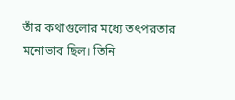তাঁর কথাগুলোর মধ্যে তৎপরতার মনোভাব ছিল। তিনি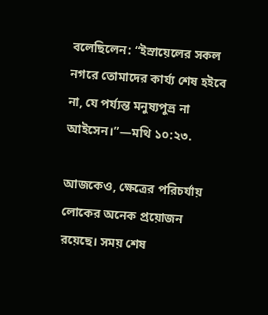বলেছিলেন: “ইস্রায়েলের সকল নগরে তোমাদের কার্য্য শেষ হইবে না, যে পর্য্যন্ত মনুষ্যপুত্ত্র না আইসেন।”—মথি ১০:২৩.

আজকেও, ক্ষেত্রের পরিচর্যায় লোকের অনেক প্রয়োজন রয়েছে। সময় শেষ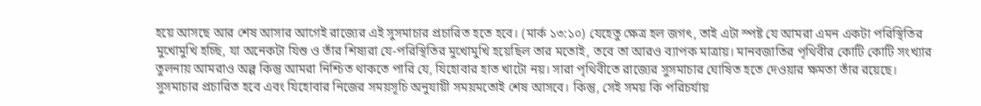হয়ে আসছে আর শেষ আসার আগেই রাজ্যের এই সুসমাচার প্রচারিত হতে হবে। (মার্ক ১৩:১০) যেহেতু ক্ষেত্র হল জগৎ, তাই এটা স্পষ্ট যে আমরা এমন একটা পরিস্থিতির মুখোমুখি হচ্ছি, যা অনেকটা যিশু ও তাঁর শিষ্যরা যে-পরিস্থিতির মুখোমুখি হয়েছিল তার মতোই, তবে তা আরও ব্যাপক মাত্রায়। মানবজাতির পৃথিবীর কোটি কোটি সংখ্যার তুলনায় আমরাও অল্প কিন্তু আমরা নিশ্চিত থাকতে পারি যে, যিহোবার হাত খাটো নয়। সারা পৃথিবীতে রাজ্যের সুসমাচার ঘোষিত হতে দেওয়ার ক্ষমতা তাঁর রয়েছে। সুসমাচার প্রচারিত হবে এবং যিহোবার নিজের সময়সূচি অনুযায়ী সময়মতোই শেষ আসবে। কিন্তু, সেই সময় কি পরিচর্যায়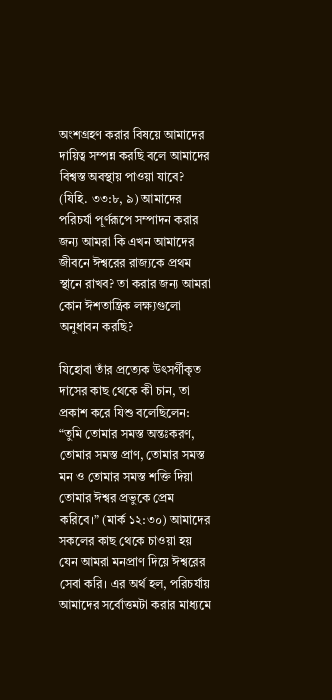অংশগ্রহণ করার বিষয়ে আমাদের দায়িত্ব সম্পন্ন করছি বলে আমাদের বিশ্বস্ত অবস্থায় পাওয়া যাবে? (যিহি. ৩৩:৮, ৯) আমাদের পরিচর্যা পূর্ণরূপে সম্পাদন করার জন্য আমরা কি এখন আমাদের জীবনে ঈশ্বরের রাজ্যকে প্রথম স্থানে রাখব? তা করার জন্য আমরা কোন ঈশতান্ত্রিক লক্ষ্যগুলো অনুধাবন করছি?

যিহোবা তাঁর প্রত্যেক উৎসর্গীকৃত দাসের কাছ থেকে কী চান, তা প্রকাশ করে যিশু বলেছিলেন: “তুমি তোমার সমস্ত অন্তঃকরণ, তোমার সমস্ত প্রাণ, তোমার সমস্ত মন ও তোমার সমস্ত শক্তি দিয়া তোমার ঈশ্বর প্রভুকে প্রেম করিবে।” (মার্ক ১২:৩০) আমাদের সকলের কাছ থেকে চাওয়া হয় যেন আমরা মনপ্রাণ দিয়ে ঈশ্বরের সেবা করি। এর অর্থ হল, পরিচর্যায় আমাদের সর্বোত্তমটা করার মাধ্যমে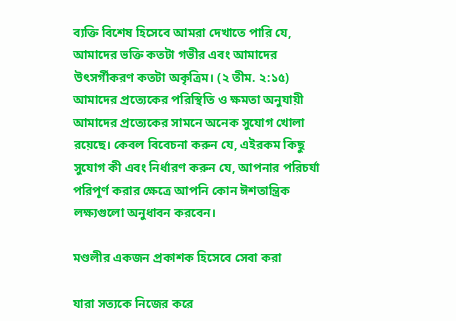ব্যক্তি বিশেষ হিসেবে আমরা দেখাতে পারি যে, আমাদের ভক্তি কতটা গভীর এবং আমাদের উৎসর্গীকরণ কতটা অকৃত্রিম। (২ তীম. ২:১৫) আমাদের প্রত্যেকের পরিস্থিতি ও ক্ষমতা অনুযায়ী আমাদের প্রত্যেকের সামনে অনেক সুযোগ খোলা রয়েছে। কেবল বিবেচনা করুন যে, এইরকম কিছু সুযোগ কী এবং নির্ধারণ করুন যে, আপনার পরিচর্যা পরিপূর্ণ করার ক্ষেত্রে আপনি কোন ঈশতান্ত্রিক লক্ষ্যগুলো অনুধাবন করবেন।

মণ্ডলীর একজন প্রকাশক হিসেবে সেবা করা

যারা সত্যকে নিজের করে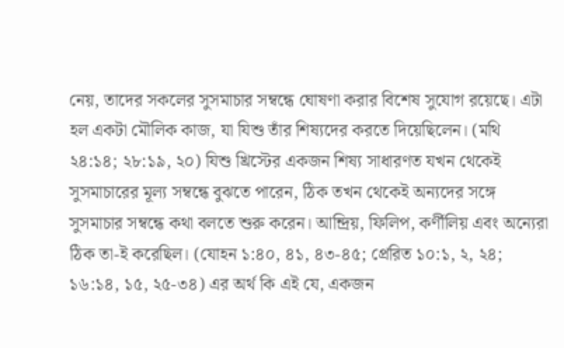নেয়, তাদের সকলের সুসমাচার সম্বন্ধে ঘোষণা করার বিশেষ সুযোগ রয়েছে। এটা হল একটা মৌলিক কাজ, যা যিশু তাঁর শিষ্যদের করতে দিয়েছিলেন। (মথি ২৪:১৪; ২৮:১৯, ২০) যিশু খ্রিস্টের একজন শিষ্য সাধারণত যখন থেকেই সুসমাচারের মূল্য সম্বন্ধে বুঝতে পারেন, ঠিক তখন থেকেই অন্যদের সঙ্গে সুসমাচার সম্বন্ধে কথা বলতে শুরু করেন। আন্দ্রিয়, ফিলিপ, কর্ণীলিয় এবং অন্যেরা ঠিক তা-ই করেছিল। (যোহন ১:৪০, ৪১, ৪৩-৪৫; প্রেরিত ১০:১, ২, ২৪; ১৬:১৪, ১৫, ২৫-৩৪) এর অর্থ কি এই যে, একজন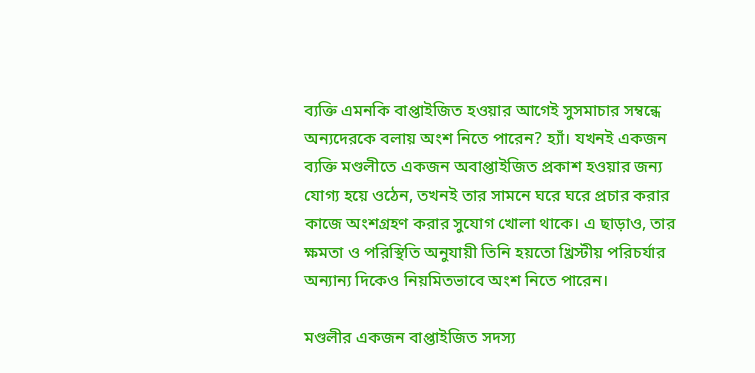ব্যক্তি এমনকি বাপ্তাইজিত হওয়ার আগেই সুসমাচার সম্বন্ধে অন্যদেরকে বলায় অংশ নিতে পারেন? হ্যাঁ। যখনই একজন ব্যক্তি মণ্ডলীতে একজন অবাপ্তাইজিত প্রকাশ হওয়ার জন্য যোগ্য হয়ে ওঠেন, তখনই তার সামনে ঘরে ঘরে প্রচার করার কাজে অংশগ্রহণ করার সুযোগ খোলা থাকে। এ ছাড়াও, তার ক্ষমতা ও পরিস্থিতি অনুযায়ী তিনি হয়তো খ্রিস্টীয় পরিচর্যার অন্যান্য দিকেও নিয়মিতভাবে অংশ নিতে পারেন।

মণ্ডলীর একজন বাপ্তাইজিত সদস্য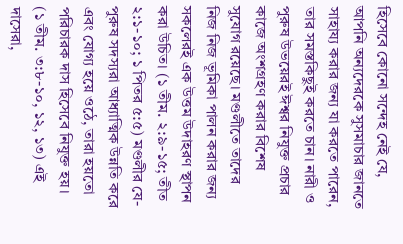হিসেবে কোনো সন্দেহ নেই যে, আপনি অন্যদেরকে সুসমাচার জানতে সাহায্য করার জন্য যা করতে পারেন, তার সমস্তকিছুই করতে চান। নারী ও পুরুষ উভয়েরই ঈশ্বর নিযুক্ত প্রচার কাজে অংশগ্রহণ করার বিশেষ সুযোগ রয়েছে। মণ্ডলীতে তাদের নিজ নিজ ভূমিকা পালন করার জন্য সকলেরই এক উত্তম উদাহরণ স্থাপন করা উচিত। (১ তীম. ২:৯-১৫; তীত ২:১-১০; ১ পিতর ৫:৫) মণ্ডলীর যে-পুরুষ সদস্যরা আধ্যাত্মিক উন্নতি করে এবং যোগ্য হয়ে ওঠে, তারা হয়তো পরিচারক দাস হিসেবে নিযুক্ত হয়। (১ তীম. ৩:৮-১০, ১২, ১৩) এই দাসেরা,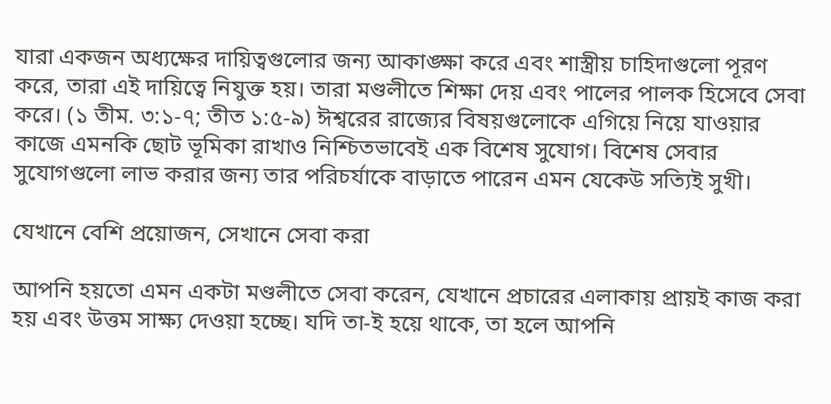যারা একজন অধ্যক্ষের দায়িত্বগুলোর জন্য আকাঙ্ক্ষা করে এবং শাস্ত্রীয় চাহিদাগুলো পূরণ করে, তারা এই দায়িত্বে নিযুক্ত হয়। তারা মণ্ডলীতে শিক্ষা দেয় এবং পালের পালক হিসেবে সেবা করে। (১ তীম. ৩:১-৭; তীত ১:৫-৯) ঈশ্বরের রাজ্যের বিষয়গুলোকে এগিয়ে নিয়ে যাওয়ার কাজে এমনকি ছোট ভূমিকা রাখাও নিশ্চিতভাবেই এক বিশেষ সুযোগ। বিশেষ সেবার সুযোগগুলো লাভ করার জন্য তার পরিচর্যাকে বাড়াতে পারেন এমন যেকেউ সত্যিই সুখী।

যেখানে বেশি প্রয়োজন, সেখানে সেবা করা

আপনি হয়তো এমন একটা মণ্ডলীতে সেবা করেন, যেখানে প্রচারের এলাকায় প্রায়ই কাজ করা হয় এবং উত্তম সাক্ষ্য দেওয়া হচ্ছে। যদি তা-ই হয়ে থাকে, তা হলে আপনি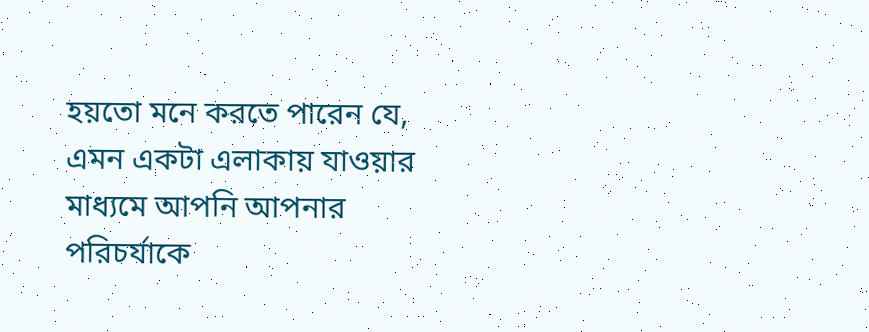হয়তো মনে করতে পারেন যে, এমন একটা এলাকায় যাওয়ার মাধ্যমে আপনি আপনার পরিচর্যাকে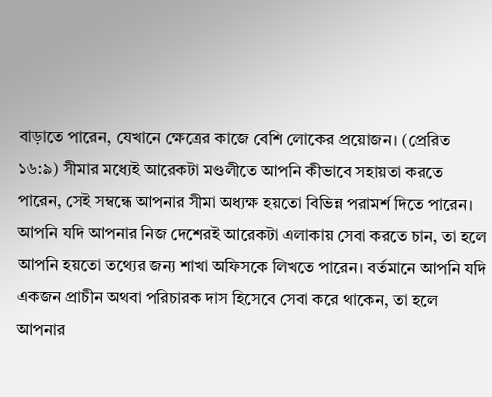বাড়াতে পারেন, যেখানে ক্ষেত্রের কাজে বেশি লোকের প্রয়োজন। (প্রেরিত ১৬:৯) সীমার মধ্যেই আরেকটা মণ্ডলীতে আপনি কীভাবে সহায়তা করতে পারেন, সেই সম্বন্ধে আপনার সীমা অধ্যক্ষ হয়তো বিভিন্ন পরামর্শ দিতে পারেন। আপনি যদি আপনার নিজ দেশেরই আরেকটা এলাকায় সেবা করতে চান, তা হলে আপনি হয়তো তথ্যের জন্য শাখা অফিসকে লিখতে পারেন। বর্তমানে আপনি যদি একজন প্রাচীন অথবা পরিচারক দাস হিসেবে সেবা করে থাকেন, তা হলে আপনার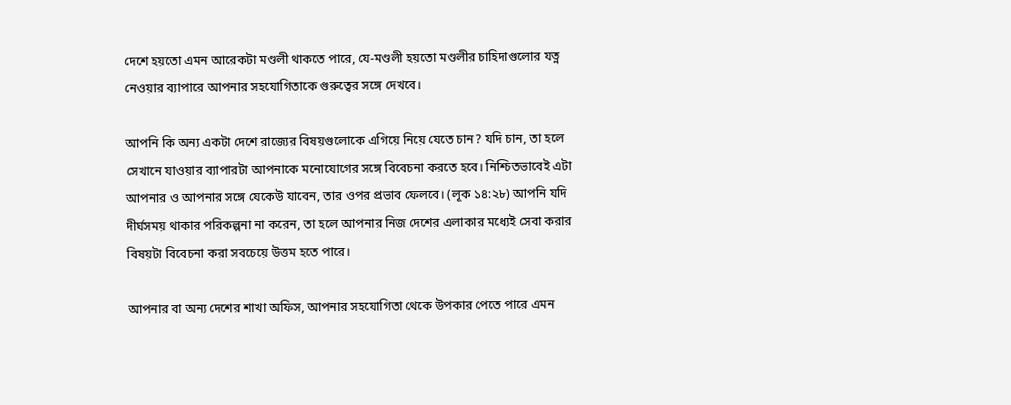দেশে হয়তো এমন আরেকটা মণ্ডলী থাকতে পারে, যে-মণ্ডলী হয়তো মণ্ডলীর চাহিদাগুলোর যত্ন নেওয়ার ব্যাপারে আপনার সহযোগিতাকে গুরুত্বের সঙ্গে দেখবে।

আপনি কি অন্য একটা দেশে রাজ্যের বিষয়গুলোকে এগিয়ে নিয়ে যেতে চান? যদি চান, তা হলে সেখানে যাওয়ার ব্যাপারটা আপনাকে মনোযোগের সঙ্গে বিবেচনা করতে হবে। নিশ্চিতভাবেই এটা আপনার ও আপনার সঙ্গে যেকেউ যাবেন, তার ওপর প্রভাব ফেলবে। (লূক ১৪:২৮) আপনি যদি দীর্ঘসময় থাকার পরিকল্পনা না করেন, তা হলে আপনার নিজ দেশের এলাকার মধ্যেই সেবা করার বিষয়টা বিবেচনা করা সবচেয়ে উত্তম হতে পারে।

আপনার বা অন্য দেশের শাখা অফিস, আপনার সহযোগিতা থেকে উপকার পেতে পারে এমন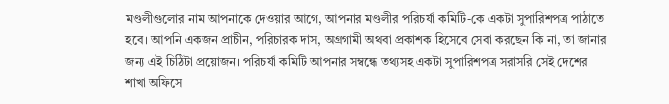মণ্ডলীগুলোর নাম আপনাকে দেওয়ার আগে, আপনার মণ্ডলীর পরিচর্যা কমিটি-কে একটা সুপারিশপত্র পাঠাতে হবে। আপনি একজন প্রাচীন, পরিচারক দাস, অগ্রগামী অথবা প্রকাশক হিসেবে সেবা করছেন কি না, তা জানার জন্য এই চিঠিটা প্রয়োজন। পরিচর্যা কমিটি আপনার সম্বন্ধে তথ্যসহ একটা সুপারিশপত্র সরাসরি সেই দেশের শাখা অফিসে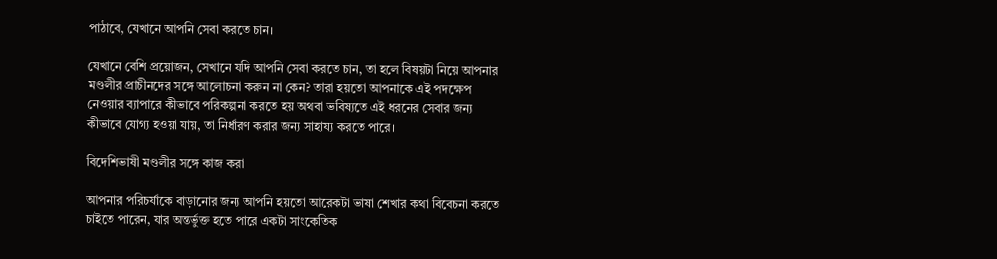পাঠাবে, যেখানে আপনি সেবা করতে চান।

যেখানে বেশি প্রয়োজন, সেখানে যদি আপনি সেবা করতে চান, তা হলে বিষয়টা নিয়ে আপনার মণ্ডলীর প্রাচীনদের সঙ্গে আলোচনা করুন না কেন? তারা হয়তো আপনাকে এই পদক্ষেপ নেওয়ার ব্যাপারে কীভাবে পরিকল্পনা করতে হয় অথবা ভবিষ্যতে এই ধরনের সেবার জন্য কীভাবে যোগ্য হওয়া যায়, তা নির্ধারণ করার জন্য সাহায্য করতে পারে।

বিদেশিভাষী মণ্ডলীর সঙ্গে কাজ করা

আপনার পরিচর্যাকে বাড়ানোর জন্য আপনি হয়তো আরেকটা ভাষা শেখার কথা বিবেচনা করতে চাইতে পারেন, যার অন্তর্ভুক্ত হতে পারে একটা সাংকেতিক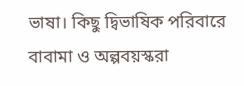ভাষা। কিছু দ্বিভাষিক পরিবারে বাবামা ও অল্পবয়স্করা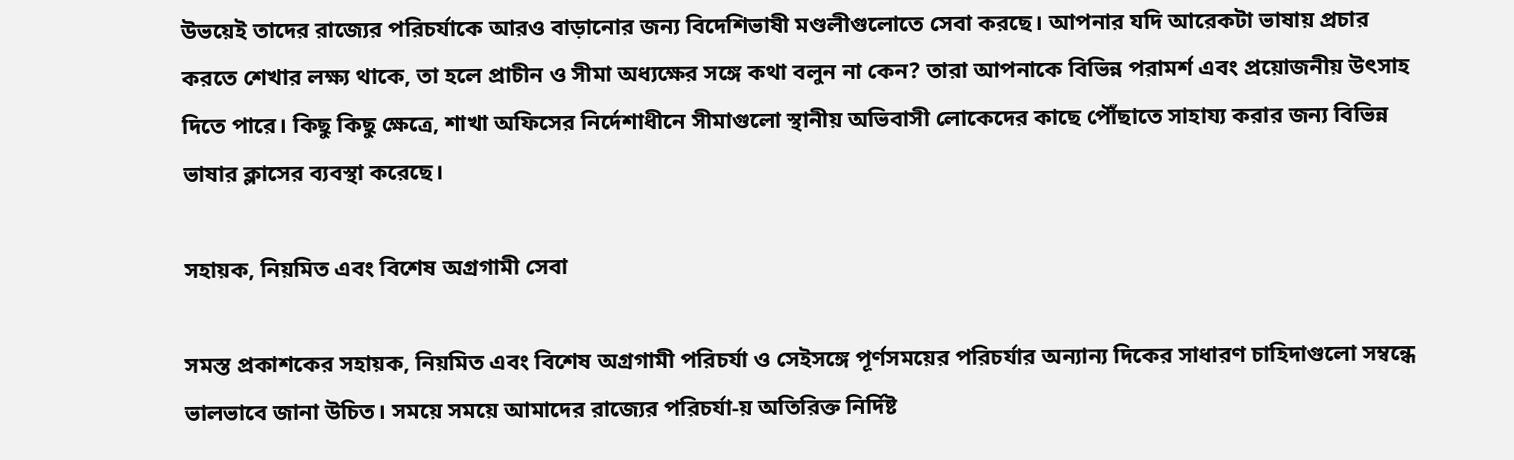উভয়েই তাদের রাজ্যের পরিচর্যাকে আরও বাড়ানোর জন্য বিদেশিভাষী মণ্ডলীগুলোতে সেবা করছে। আপনার যদি আরেকটা ভাষায় প্রচার করতে শেখার লক্ষ্য থাকে, তা হলে প্রাচীন ও সীমা অধ্যক্ষের সঙ্গে কথা বলুন না কেন? তারা আপনাকে বিভিন্ন পরামর্শ এবং প্রয়োজনীয় উৎসাহ দিতে পারে। কিছু কিছু ক্ষেত্রে, শাখা অফিসের নির্দেশাধীনে সীমাগুলো স্থানীয় অভিবাসী লোকেদের কাছে পৌঁছাতে সাহায্য করার জন্য বিভিন্ন ভাষার ক্লাসের ব্যবস্থা করেছে।

সহায়ক, নিয়মিত এবং বিশেষ অগ্রগামী সেবা

সমস্ত প্রকাশকের সহায়ক, নিয়মিত এবং বিশেষ অগ্রগামী পরিচর্যা ও সেইসঙ্গে পূর্ণসময়ের পরিচর্যার অন্যান্য দিকের সাধারণ চাহিদাগুলো সম্বন্ধে ভালভাবে জানা উচিত। সময়ে সময়ে আমাদের রাজ্যের পরিচর্যা-য় অতিরিক্ত নির্দিষ্ট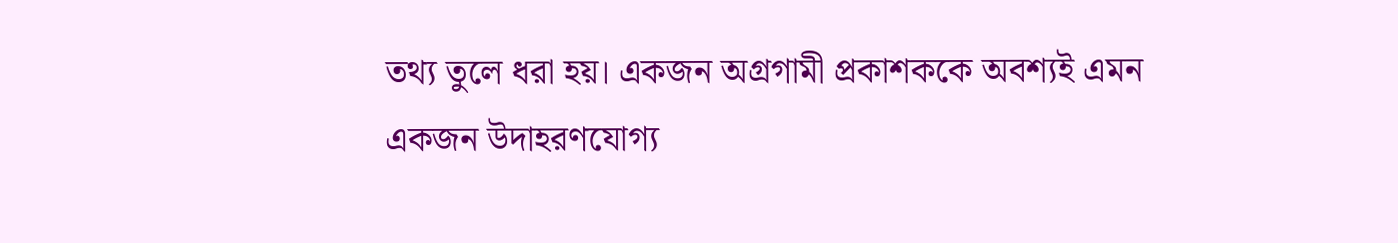তথ্য তুলে ধরা হয়। একজন অগ্রগামী প্রকাশককে অবশ্যই এমন একজন উদাহরণযোগ্য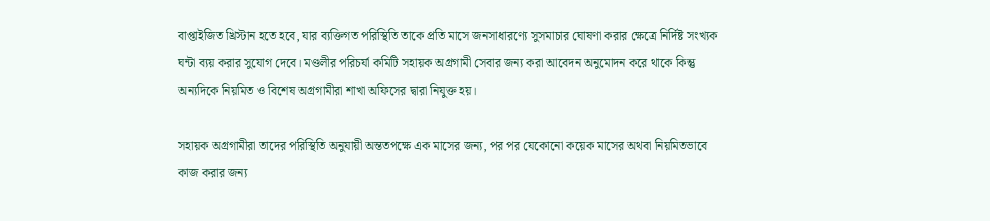বাপ্তাইজিত খ্রিস্টান হতে হবে, যার ব্যক্তিগত পরিস্থিতি তাকে প্রতি মাসে জনসাধারণ্যে সুসমাচার ঘোষণা করার ক্ষেত্রে নির্দিষ্ট সংখ্যক ঘন্টা ব্যয় করার সুযোগ দেবে। মণ্ডলীর পরিচর্যা কমিটি সহায়ক অগ্রগামী সেবার জন্য করা আবেদন অনুমোদন করে থাকে কিন্তু অন্যদিকে নিয়মিত ও বিশেষ অগ্রগামীরা শাখা অফিসের দ্বারা নিযুক্ত হয়।

সহায়ক অগ্রগামীরা তাদের পরিস্থিতি অনুযায়ী অন্ততপক্ষে এক মাসের জন্য, পর পর যেকোনো কয়েক মাসের অথবা নিয়মিতভাবে কাজ করার জন্য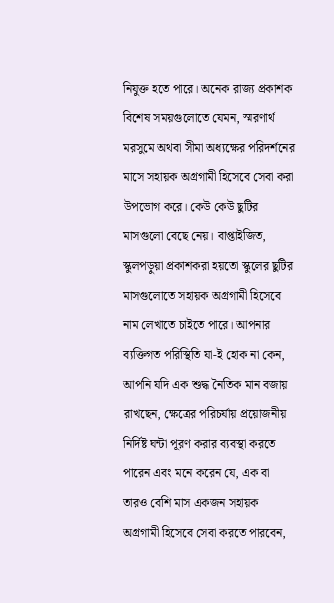নিযুক্ত হতে পারে। অনেক রাজ্য প্রকাশক বিশেষ সময়গুলোতে যেমন, স্মরণার্থ মরসুমে অথবা সীমা অধ্যক্ষের পরিদর্শনের মাসে সহায়ক অগ্রগামী হিসেবে সেবা করা উপভোগ করে। কেউ কেউ ছুটির মাসগুলো বেছে নেয়। বাপ্তাইজিত, স্কুলপড়ুয়া প্রকাশকরা হয়তো স্কুলের ছুটির মাসগুলোতে সহায়ক অগ্রগামী হিসেবে নাম লেখাতে চাইতে পারে। আপনার ব্যক্তিগত পরিস্থিতি যা-ই হোক না কেন, আপনি যদি এক শুদ্ধ নৈতিক মান বজায় রাখছেন, ক্ষেত্রের পরিচর্যায় প্রয়োজনীয় নির্দিষ্ট ঘন্টা পূরণ করার ব্যবস্থা করতে পারেন এবং মনে করেন যে, এক বা তারও বেশি মাস একজন সহায়ক অগ্রগামী হিসেবে সেবা করতে পারবেন,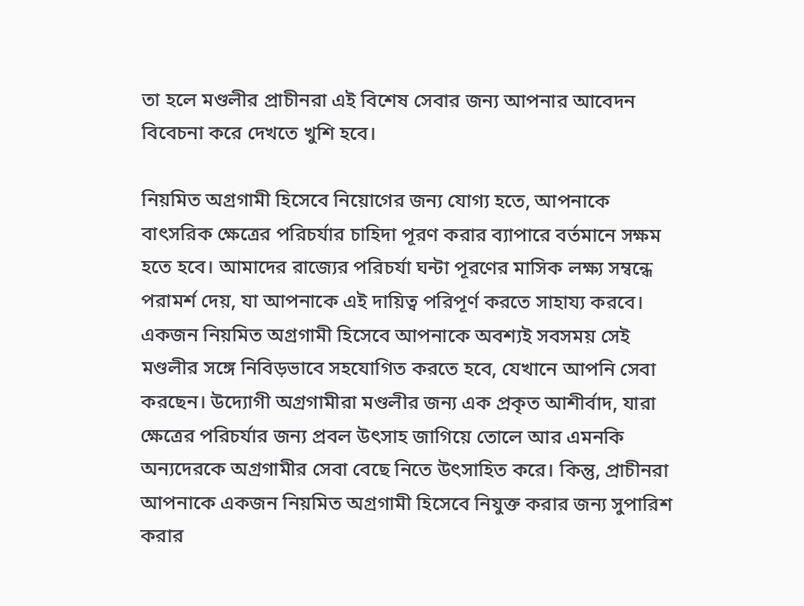তা হলে মণ্ডলীর প্রাচীনরা এই বিশেষ সেবার জন্য আপনার আবেদন বিবেচনা করে দেখতে খুশি হবে।

নিয়মিত অগ্রগামী হিসেবে নিয়োগের জন্য যোগ্য হতে, আপনাকে বাৎসরিক ক্ষেত্রের পরিচর্যার চাহিদা পূরণ করার ব্যাপারে বর্তমানে সক্ষম হতে হবে। আমাদের রাজ্যের পরিচর্যা ঘন্টা পূরণের মাসিক লক্ষ্য সম্বন্ধে পরামর্শ দেয়, যা আপনাকে এই দায়িত্ব পরিপূর্ণ করতে সাহায্য করবে। একজন নিয়মিত অগ্রগামী হিসেবে আপনাকে অবশ্যই সবসময় সেই মণ্ডলীর সঙ্গে নিবিড়ভাবে সহযোগিত করতে হবে, যেখানে আপনি সেবা করছেন। উদ্যোগী অগ্রগামীরা মণ্ডলীর জন্য এক প্রকৃত আশীর্বাদ, যারা ক্ষেত্রের পরিচর্যার জন্য প্রবল উৎসাহ জাগিয়ে তোলে আর এমনকি অন্যদেরকে অগ্রগামীর সেবা বেছে নিতে উৎসাহিত করে। কিন্তু, প্রাচীনরা আপনাকে একজন নিয়মিত অগ্রগামী হিসেবে নিযুক্ত করার জন্য সুপারিশ করার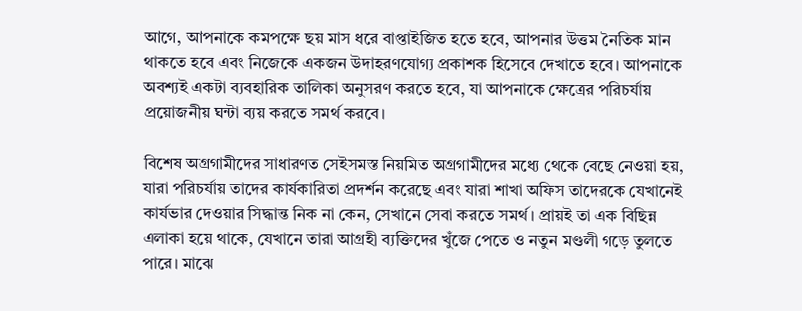আগে, আপনাকে কমপক্ষে ছয় মাস ধরে বাপ্তাইজিত হতে হবে, আপনার উত্তম নৈতিক মান থাকতে হবে এবং নিজেকে একজন উদাহরণযোগ্য প্রকাশক হিসেবে দেখাতে হবে। আপনাকে অবশ্যই একটা ব্যবহারিক তালিকা অনুসরণ করতে হবে, যা আপনাকে ক্ষেত্রের পরিচর্যায় প্রয়োজনীয় ঘন্টা ব্যয় করতে সমর্থ করবে।

বিশেষ অগ্রগামীদের সাধারণত সেইসমস্ত নিয়মিত অগ্রগামীদের মধ্যে থেকে বেছে নেওয়া হয়, যারা পরিচর্যায় তাদের কার্যকারিতা প্রদর্শন করেছে এবং যারা শাখা অফিস তাদেরকে যেখানেই কার্যভার দেওয়ার সিদ্ধান্ত নিক না কেন, সেখানে সেবা করতে সমর্থ। প্রায়ই তা এক বিছিন্ন এলাকা হয়ে থাকে, যেখানে তারা আগ্রহী ব্যক্তিদের খুঁজে পেতে ও নতুন মণ্ডলী গড়ে তুলতে পারে। মাঝে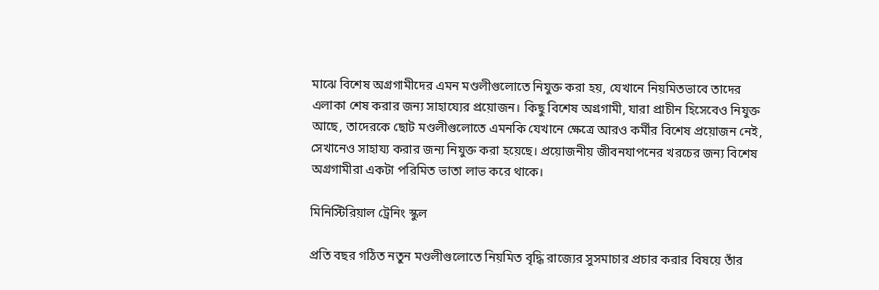মাঝে বিশেষ অগ্রগামীদের এমন মণ্ডলীগুলোতে নিযুক্ত করা হয়, যেখানে নিয়মিতভাবে তাদের এলাকা শেষ করার জন্য সাহায্যের প্রয়োজন। কিছু বিশেষ অগ্রগামী, যারা প্রাচীন হিসেবেও নিযুক্ত আছে, তাদেরকে ছোট মণ্ডলীগুলোতে এমনকি যেখানে ক্ষেত্রে আরও কর্মীর বিশেষ প্রয়োজন নেই, সেখানেও সাহায্য করার জন্য নিযুক্ত করা হয়েছে। প্রয়োজনীয় জীবনযাপনের খরচের জন্য বিশেষ অগ্রগামীরা একটা পরিমিত ভাতা লাভ করে থাকে।

মিনিস্টিরিয়াল ট্রেনিং স্কুল

প্রতি বছর গঠিত নতুন মণ্ডলীগুলোতে নিয়মিত বৃদ্ধি রাজ্যের সুসমাচার প্রচার করার বিষয়ে তাঁর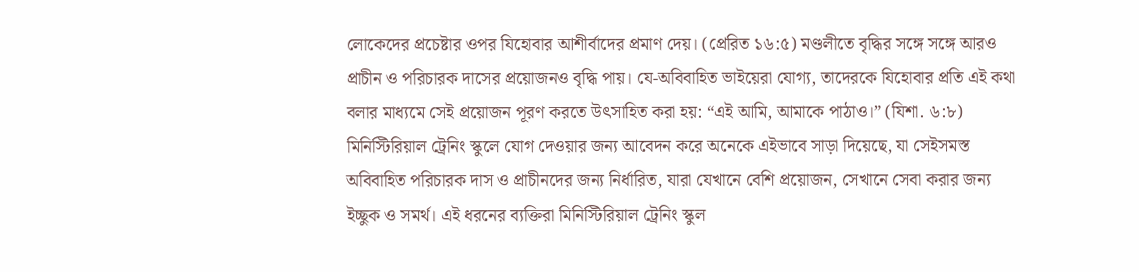লোকেদের প্রচেষ্টার ওপর যিহোবার আশীর্বাদের প্রমাণ দেয়। (প্রেরিত ১৬:৫) মণ্ডলীতে বৃদ্ধির সঙ্গে সঙ্গে আরও প্রাচীন ও পরিচারক দাসের প্রয়োজনও বৃদ্ধি পায়। যে-অবিবাহিত ভাইয়েরা যোগ্য, তাদেরকে যিহোবার প্রতি এই কথা বলার মাধ্যমে সেই প্রয়োজন পূরণ করতে উৎসাহিত করা হয়: “এই আমি, আমাকে পাঠাও।” (যিশা. ৬:৮) মিনিস্টিরিয়াল ট্রেনিং স্কুলে যোগ দেওয়ার জন্য আবেদন করে অনেকে এইভাবে সাড়া দিয়েছে, যা সেইসমস্ত অবিবাহিত পরিচারক দাস ও প্রাচীনদের জন্য নির্ধারিত, যারা যেখানে বেশি প্রয়োজন, সেখানে সেবা করার জন্য ইচ্ছুক ও সমর্থ। এই ধরনের ব্যক্তিরা মিনিস্টিরিয়াল ট্রেনিং স্কুল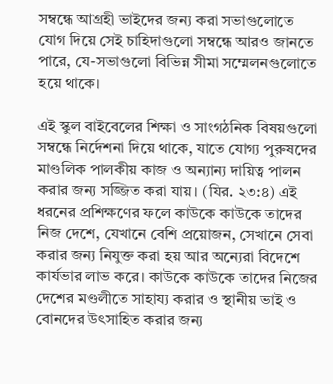সম্বন্ধে আগ্রহী ভাইদের জন্য করা সভাগুলোতে যোগ দিয়ে সেই চাহিদাগুলো সম্বন্ধে আরও জানতে পারে, যে-সভাগুলো বিভিন্ন সীমা সম্মেলনগুলোতে হয়ে থাকে।

এই স্কুল বাইবেলের শিক্ষা ও সাংগঠনিক বিষয়গুলো সম্বন্ধে নির্দেশনা দিয়ে থাকে, যাতে যোগ্য পুরুষদের মাণ্ডলিক পালকীয় কাজ ও অন্যান্য দায়িত্ব পালন করার জন্য সজ্জিত করা যায়। (যির. ২৩:৪) এই ধরনের প্রশিক্ষণের ফলে কাউকে কাউকে তাদের নিজ দেশে, যেখানে বেশি প্রয়োজন, সেখানে সেবা করার জন্য নিযুক্ত করা হয় আর অন্যেরা বিদেশে কার্যভার লাভ করে। কাউকে কাউকে তাদের নিজের দেশের মণ্ডলীতে সাহায্য করার ও স্থানীয় ভাই ও বোনদের উৎসাহিত করার জন্য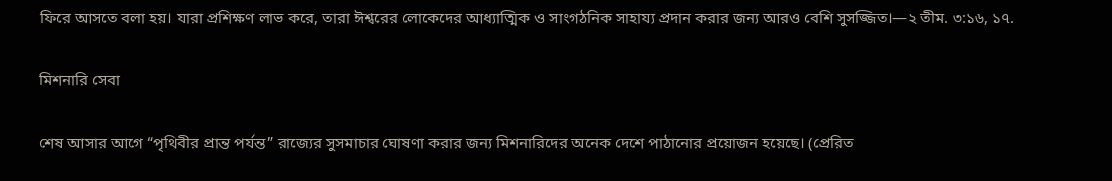ফিরে আসতে বলা হয়। যারা প্রশিক্ষণ লাভ করে, তারা ঈশ্বরের লোকেদের আধ্যাত্মিক ও সাংগঠনিক সাহায্য প্রদান করার জন্য আরও বেশি সুসজ্জিত।—২ তীম. ৩:১৬, ১৭.

মিশনারি সেবা

শেষ আসার আগে “পৃথিবীর প্রান্ত পর্যন্ত” রাজ্যের সুসমাচার ঘোষণা করার জন্য মিশনারিদের অনেক দেশে পাঠানোর প্রয়োজন হয়েছে। (প্রেরিত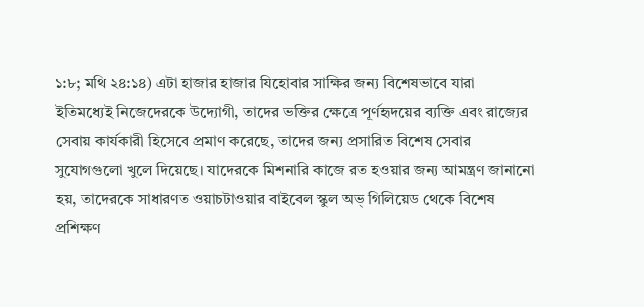১:৮; মথি ২৪:১৪) এটা হাজার হাজার যিহোবার সাক্ষির জন্য বিশেষভাবে যারা ইতিমধ্যেই নিজেদেরকে উদ্যোগী, তাদের ভক্তির ক্ষেত্রে পূর্ণহৃদয়ের ব্যক্তি এবং রাজ্যের সেবায় কার্যকারী হিসেবে প্রমাণ করেছে, তাদের জন্য প্রসারিত বিশেষ সেবার সুযোগগুলো খুলে দিয়েছে। যাদেরকে মিশনারি কাজে রত হওয়ার জন্য আমন্ত্রণ জানানো হয়, তাদেরকে সাধারণত ওয়াচটাওয়ার বাইবেল স্কুল অভ্‌ গিলিয়েড থেকে বিশেষ প্রশিক্ষণ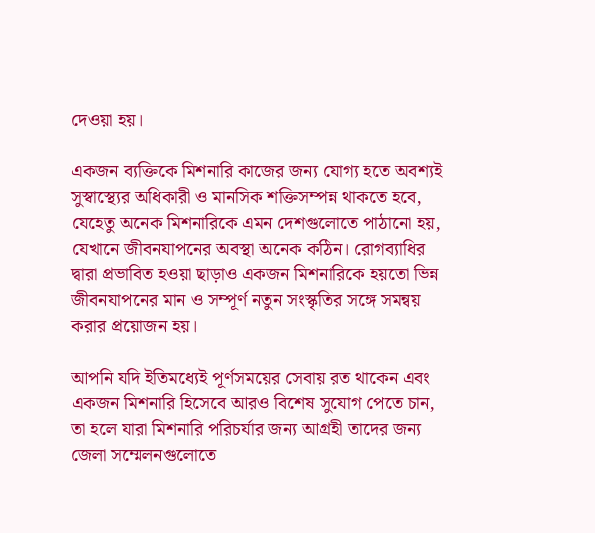দেওয়া হয়।

একজন ব্যক্তিকে মিশনারি কাজের জন্য যোগ্য হতে অবশ্যই সুস্বাস্থ্যের অধিকারী ও মানসিক শক্তিসম্পন্ন থাকতে হবে, যেহেতু অনেক মিশনারিকে এমন দেশগুলোতে পাঠানো হয়, যেখানে জীবনযাপনের অবস্থা অনেক কঠিন। রোগব্যাধির দ্বারা প্রভাবিত হওয়া ছাড়াও একজন মিশনারিকে হয়তো ভিন্ন জীবনযাপনের মান ও সম্পূর্ণ নতুন সংস্কৃতির সঙ্গে সমন্বয় করার প্রয়োজন হয়।

আপনি যদি ইতিমধ্যেই পূর্ণসময়ের সেবায় রত থাকেন এবং একজন মিশনারি হিসেবে আরও বিশেষ সুযোগ পেতে চান, তা হলে যারা মিশনারি পরিচর্যার জন্য আগ্রহী তাদের জন্য জেলা সম্মেলনগুলোতে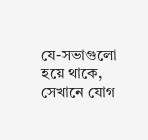যে-সভাগুলো হয়ে থাকে, সেখানে যোগ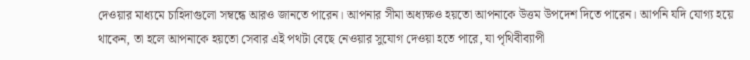দেওয়ার মাধ্যমে চাহিদাগুলো সম্বন্ধে আরও জানতে পারেন। আপনার সীমা অধ্যক্ষও হয়তো আপনাকে উত্তম উপদেশ দিতে পারেন। আপনি যদি যোগ্য হয়ে থাকেন, তা হলে আপনাকে হয়তো সেবার এই পথটা বেছে নেওয়ার সুযোগ দেওয়া হতে পারে, যা পৃথিবীব্যাপী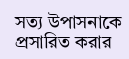সত্য উপাসনাকে প্রসারিত করার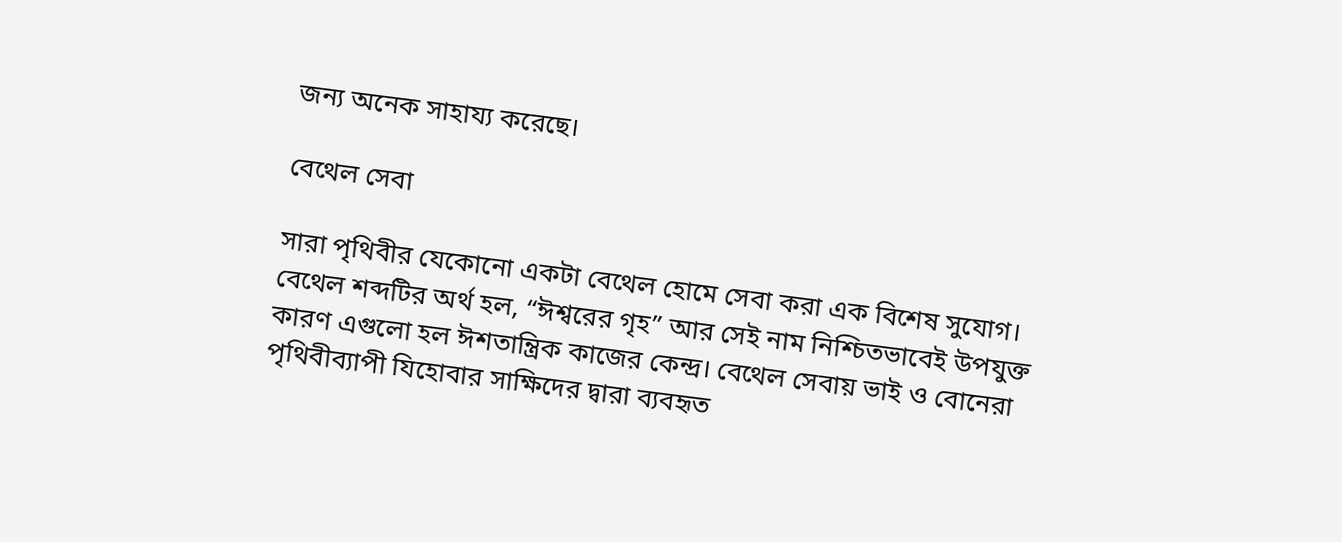জন্য অনেক সাহায্য করেছে।

বেথেল সেবা

সারা পৃথিবীর যেকোনো একটা বেথেল হোমে সেবা করা এক বিশেষ সুযোগ। বেথেল শব্দটির অর্থ হল, “ঈশ্বরের গৃহ” আর সেই নাম নিশ্চিতভাবেই উপযুক্ত কারণ এগুলো হল ঈশতান্ত্রিক কাজের কেন্দ্র। বেথেল সেবায় ভাই ও বোনেরা পৃথিবীব্যাপী যিহোবার সাক্ষিদের দ্বারা ব্যবহৃত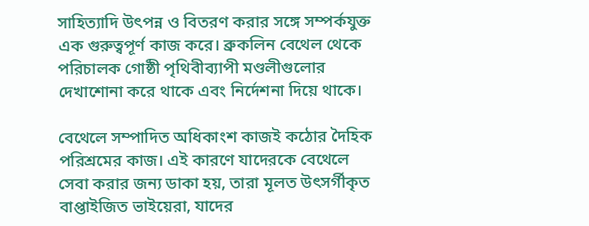সাহিত্যাদি উৎপন্ন ও বিতরণ করার সঙ্গে সম্পর্কযুক্ত এক গুরুত্বপূর্ণ কাজ করে। ব্রুকলিন বেথেল থেকে পরিচালক গোষ্ঠী পৃথিবীব্যাপী মণ্ডলীগুলোর দেখাশোনা করে থাকে এবং নির্দেশনা দিয়ে থাকে।

বেথেলে সম্পাদিত অধিকাংশ কাজই কঠোর দৈহিক পরিশ্রমের কাজ। এই কারণে যাদেরকে বেথেলে সেবা করার জন্য ডাকা হয়, তারা মূলত উৎসর্গীকৃত বাপ্তাইজিত ভাইয়েরা, যাদের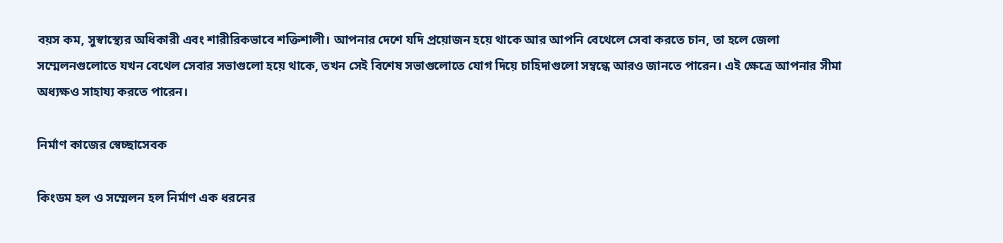বয়স কম, সুস্বাস্থ্যের অধিকারী এবং শারীরিকভাবে শক্তিশালী। আপনার দেশে যদি প্রয়োজন হয়ে থাকে আর আপনি বেথেলে সেবা করতে চান, তা হলে জেলা সম্মেলনগুলোতে যখন বেথেল সেবার সভাগুলো হয়ে থাকে, তখন সেই বিশেষ সভাগুলোতে যোগ দিয়ে চাহিদাগুলো সম্বন্ধে আরও জানতে পারেন। এই ক্ষেত্রে আপনার সীমা অধ্যক্ষও সাহায্য করতে পারেন।

নির্মাণ কাজের স্বেচ্ছাসেবক

কিংডম হল ও সম্মেলন হল নির্মাণ এক ধরনের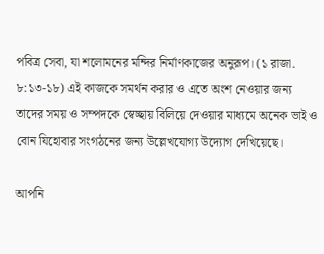পবিত্র সেবা, যা শলোমনের মন্দির নির্মাণকাজের অনুরূপ। (১ রাজা. ৮:১৩-১৮) এই কাজকে সমর্থন করার ও এতে অংশ নেওয়ার জন্য তাদের সময় ও সম্পদকে স্বেচ্ছায় বিলিয়ে দেওয়ার মাধ্যমে অনেক ভাই ও বোন যিহোবার সংগঠনের জন্য উল্লেখযোগ্য উদ্যোগ দেখিয়েছে।

আপনি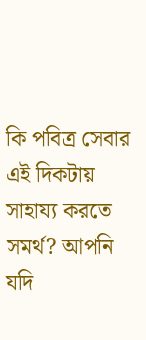কি পবিত্র সেবার এই দিকটায় সাহায্য করতে সমর্থ? আপনি যদি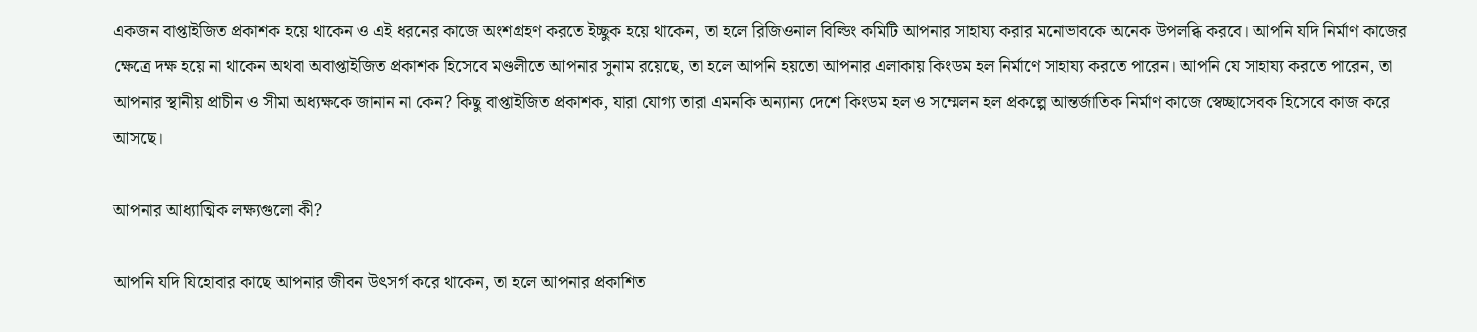একজন বাপ্তাইজিত প্রকাশক হয়ে থাকেন ও এই ধরনের কাজে অংশগ্রহণ করতে ইচ্ছুক হয়ে থাকেন, তা হলে রিজিওনাল বিল্ডিং কমিটি আপনার সাহায্য করার মনোভাবকে অনেক উপলব্ধি করবে। আপনি যদি নির্মাণ কাজের ক্ষেত্রে দক্ষ হয়ে না থাকেন অথবা অবাপ্তাইজিত প্রকাশক হিসেবে মণ্ডলীতে আপনার সুনাম রয়েছে, তা হলে আপনি হয়তো আপনার এলাকায় কিংডম হল নির্মাণে সাহায্য করতে পারেন। আপনি যে সাহায্য করতে পারেন, তা আপনার স্থানীয় প্রাচীন ও সীমা অধ্যক্ষকে জানান না কেন? কিছু বাপ্তাইজিত প্রকাশক, যারা যোগ্য তারা এমনকি অন্যান্য দেশে কিংডম হল ও সম্মেলন হল প্রকল্পে আন্তর্জাতিক নির্মাণ কাজে স্বেচ্ছাসেবক হিসেবে কাজ করে আসছে।

আপনার আধ্যাত্মিক লক্ষ্যগুলো কী?

আপনি যদি যিহোবার কাছে আপনার জীবন উৎসর্গ করে থাকেন, তা হলে আপনার প্রকাশিত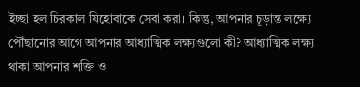ইচ্ছা হল চিরকাল যিহোবাকে সেবা করা। কিন্তু, আপনার চূড়ান্ত লক্ষ্যে পৌঁছানোর আগে আপনার আধ্যাত্মিক লক্ষ্যগুলো কী? আধ্যাত্মিক লক্ষ্য থাকা আপনার শক্তি ও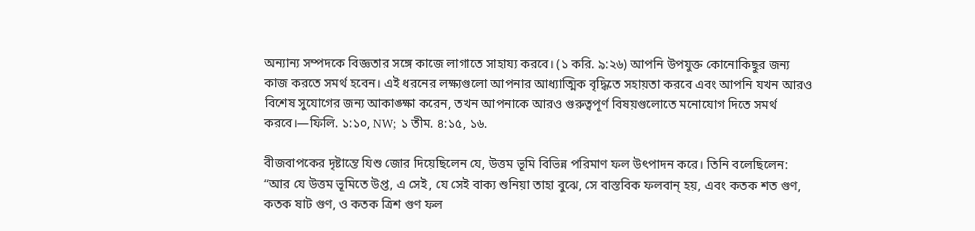অন্যান্য সম্পদকে বিজ্ঞতার সঙ্গে কাজে লাগাতে সাহায্য করবে। (১ করি. ৯:২৬) আপনি উপযুক্ত কোনোকিছুর জন্য কাজ করতে সমর্থ হবেন। এই ধরনের লক্ষ্যগুলো আপনার আধ্যাত্মিক বৃদ্ধিতে সহায়তা করবে এবং আপনি যখন আরও বিশেষ সুযোগের জন্য আকাঙ্ক্ষা করেন, তখন আপনাকে আরও গুরুত্বপূর্ণ বিষয়গুলোতে মনোযোগ দিতে সমর্থ করবে।—ফিলি. ১:১০, NW; ১ তীম. ৪:১৫, ১৬.

বীজবাপকের দৃষ্টান্তে যিশু জোর দিয়েছিলেন যে, উত্তম ভূমি বিভিন্ন পরিমাণ ফল উৎপাদন করে। তিনি বলেছিলেন: “আর যে উত্তম ভূমিতে উপ্ত, এ সেই, যে সেই বাক্য শুনিয়া তাহা বুঝে, সে বাস্তবিক ফলবান্‌ হয়, এবং কতক শত গুণ, কতক ষাট গুণ, ও কতক ত্রিশ গুণ ফল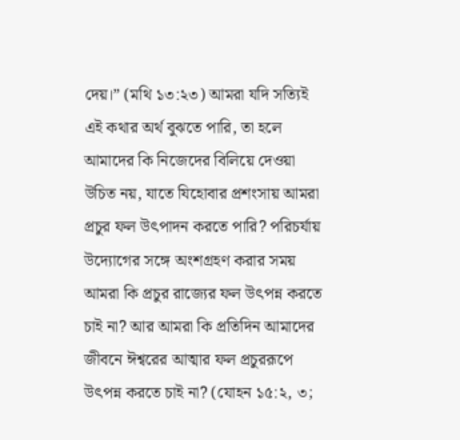দেয়।” (মথি ১৩:২৩) আমরা যদি সত্যিই এই কথার অর্থ বুঝতে পারি, তা হলে আমাদের কি নিজেদের বিলিয়ে দেওয়া উচিত নয়, যাতে যিহোবার প্রশংসায় আমরা প্রচুর ফল উৎপাদন করতে পারি? পরিচর্যায় উদ্যোগের সঙ্গে অংশগ্রহণ করার সময় আমরা কি প্রচুর রাজ্যের ফল উৎপন্ন করতে চাই না? আর আমরা কি প্রতিদিন আমাদের জীবনে ঈশ্বরের আত্মার ফল প্রচুররূপে উৎপন্ন করতে চাই না? (যোহন ১৫:২, ৩;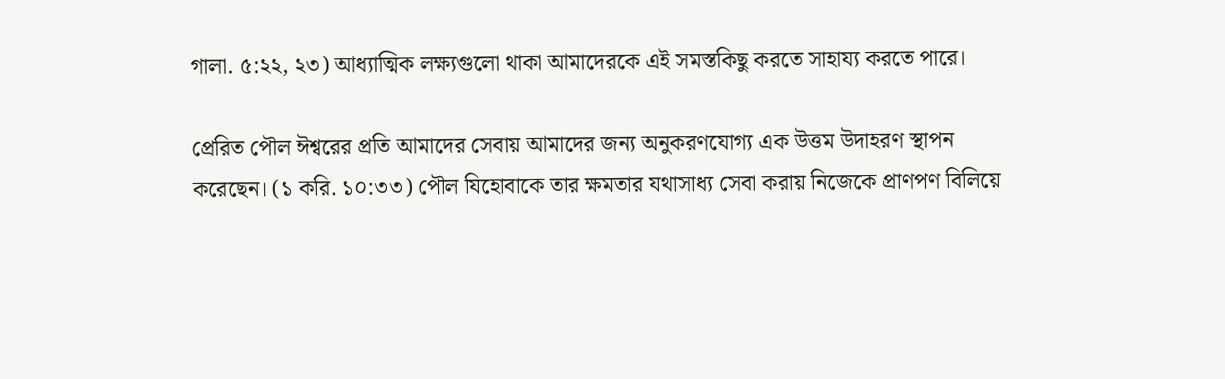গালা. ৫:২২, ২৩) আধ্যাত্মিক লক্ষ্যগুলো থাকা আমাদেরকে এই সমস্তকিছু করতে সাহায্য করতে পারে।

প্রেরিত পৌল ঈশ্বরের প্রতি আমাদের সেবায় আমাদের জন্য অনুকরণযোগ্য এক উত্তম উদাহরণ স্থাপন করেছেন। (১ করি. ১০:৩৩) পৌল যিহোবাকে তার ক্ষমতার যথাসাধ্য সেবা করায় নিজেকে প্রাণপণ বিলিয়ে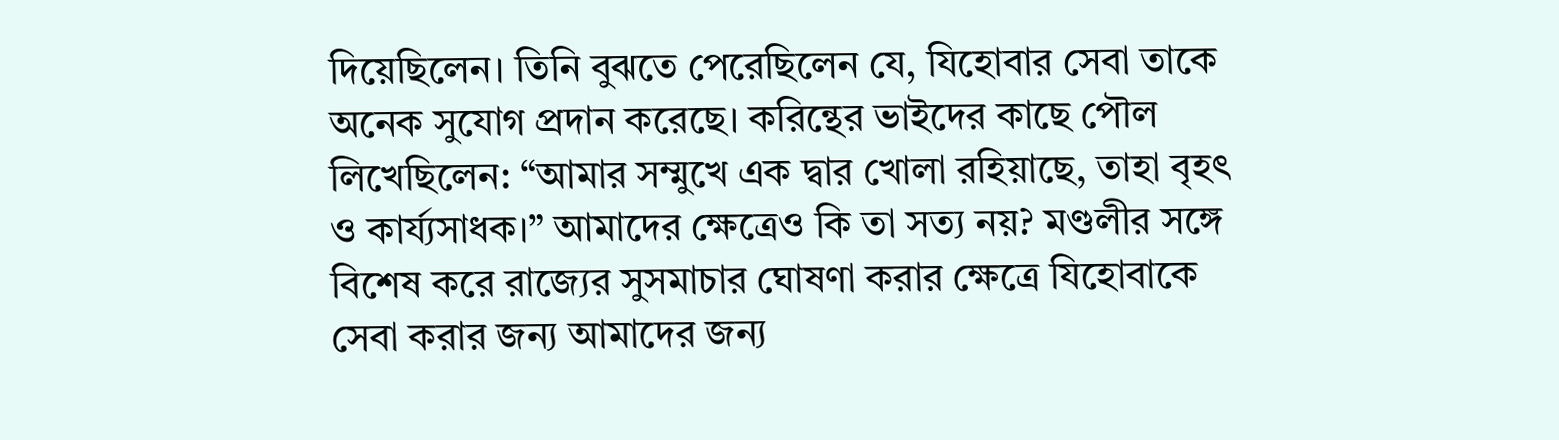দিয়েছিলেন। তিনি বুঝতে পেরেছিলেন যে, যিহোবার সেবা তাকে অনেক সুযোগ প্রদান করেছে। করিন্থের ভাইদের কাছে পৌল লিখেছিলেন: “আমার সম্মুখে এক দ্বার খোলা রহিয়াছে, তাহা বৃহৎ ও কার্য্যসাধক।” আমাদের ক্ষেত্রেও কি তা সত্য নয়? মণ্ডলীর সঙ্গে বিশেষ করে রাজ্যের সুসমাচার ঘোষণা করার ক্ষেত্রে যিহোবাকে সেবা করার জন্য আমাদের জন্য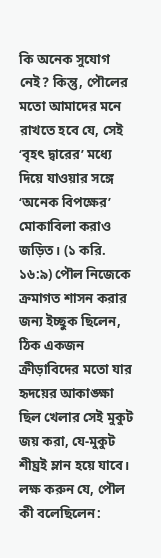কি অনেক সুযোগ নেই? কিন্তু, পৌলের মতো আমাদের মনে রাখতে হবে যে, সেই ‘বৃহৎ দ্বারের’ মধ্যে দিয়ে যাওয়ার সঙ্গে ‘অনেক বিপক্ষের’ মোকাবিলা করাও জড়িত। (১ করি. ১৬:৯) পৌল নিজেকে ক্রমাগত শাসন করার জন্য ইচ্ছুক ছিলেন, ঠিক একজন ক্রীড়াবিদের মতো যার হৃদয়ের আকাঙ্ক্ষা ছিল খেলার সেই মুকুট জয় করা, যে-মুকুট শীঘ্রই ম্লান হয়ে যাবে। লক্ষ করুন যে, পৌল কী বলেছিলেন: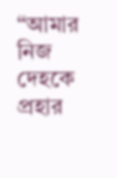“আমার নিজ দেহকে প্রহার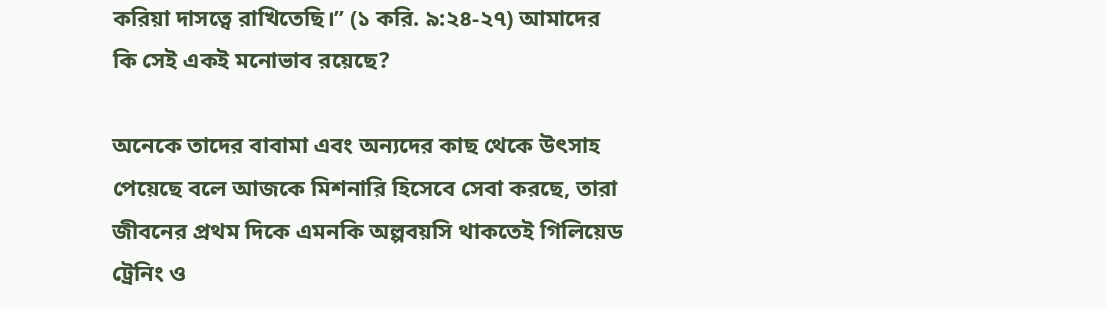করিয়া দাসত্বে রাখিতেছি।” (১ করি. ৯:২৪-২৭) আমাদের কি সেই একই মনোভাব রয়েছে?

অনেকে তাদের বাবামা এবং অন্যদের কাছ থেকে উৎসাহ পেয়েছে বলে আজকে মিশনারি হিসেবে সেবা করছে, তারা জীবনের প্রথম দিকে এমনকি অল্পবয়সি থাকতেই গিলিয়েড ট্রেনিং ও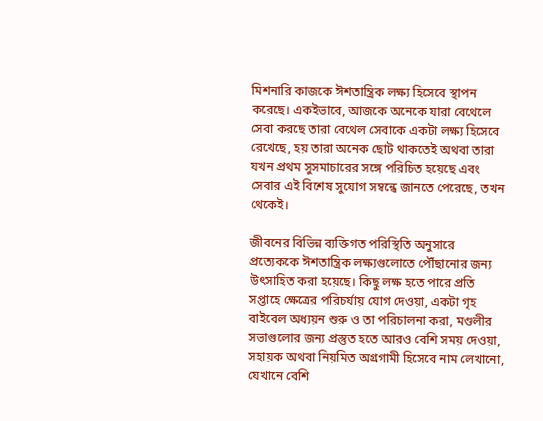মিশনারি কাজকে ঈশতান্ত্রিক লক্ষ্য হিসেবে স্থাপন করেছে। একইভাবে, আজকে অনেকে যারা বেথেলে সেবা করছে তারা বেথেল সেবাকে একটা লক্ষ্য হিসেবে রেখেছে, হয় তারা অনেক ছোট থাকতেই অথবা তারা যখন প্রথম সুসমাচারের সঙ্গে পরিচিত হয়েছে এবং সেবার এই বিশেষ সুযোগ সম্বন্ধে জানতে পেরেছে, তখন থেকেই।

জীবনের বিভিন্ন ব্যক্তিগত পরিস্থিতি অনুসারে প্রত্যেককে ঈশতান্ত্রিক লক্ষ্যগুলোতে পৌঁছানোর জন্য উৎসাহিত করা হয়েছে। কিছু লক্ষ হতে পারে প্রতি সপ্তাহে ক্ষেত্রের পরিচর্যায় যোগ দেওয়া, একটা গৃহ বাইবেল অধ্যয়ন শুরু ও তা পরিচালনা করা, মণ্ডলীর সভাগুলোর জন্য প্রস্তুত হতে আরও বেশি সময় দেওয়া, সহায়ক অথবা নিয়মিত অগ্রগামী হিসেবে নাম লেখানো, যেখানে বেশি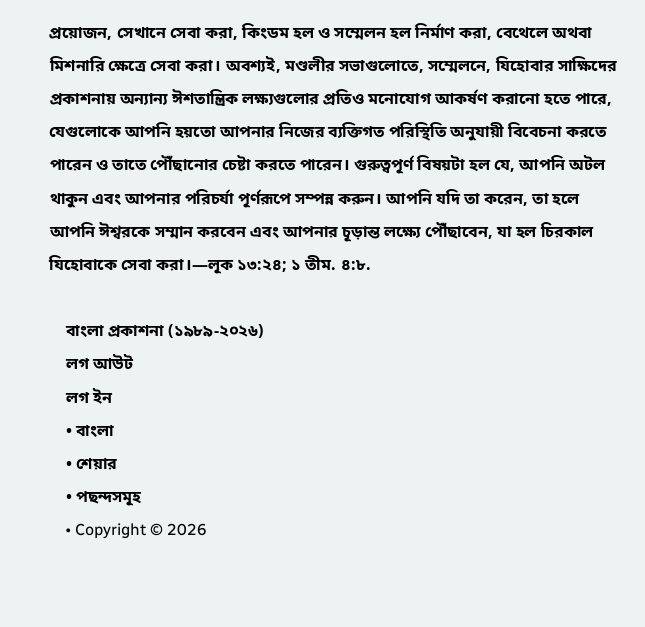প্রয়োজন, সেখানে সেবা করা, কিংডম হল ও সম্মেলন হল নির্মাণ করা, বেথেলে অথবা মিশনারি ক্ষেত্রে সেবা করা। অবশ্যই, মণ্ডলীর সভাগুলোতে, সম্মেলনে, যিহোবার সাক্ষিদের প্রকাশনায় অন্যান্য ঈশতান্ত্রিক লক্ষ্যগুলোর প্রতিও মনোযোগ আকর্ষণ করানো হতে পারে, যেগুলোকে আপনি হয়তো আপনার নিজের ব্যক্তিগত পরিস্থিতি অনুযায়ী বিবেচনা করতে পারেন ও তাতে পৌঁছানোর চেষ্টা করতে পারেন। গুরুত্বপূর্ণ বিষয়টা হল যে, আপনি অটল থাকুন এবং আপনার পরিচর্যা পূর্ণরূপে সম্পন্ন করুন। আপনি যদি তা করেন, তা হলে আপনি ঈশ্বরকে সম্মান করবেন এবং আপনার চূড়ান্ত লক্ষ্যে পৌঁছাবেন, যা হল চিরকাল যিহোবাকে সেবা করা।—লূক ১৩:২৪; ১ তীম. ৪:৮.

    বাংলা প্রকাশনা (১৯৮৯-২০২৬)
    লগ আউট
    লগ ইন
    • বাংলা
    • শেয়ার
    • পছন্দসমূহ
    • Copyright © 2026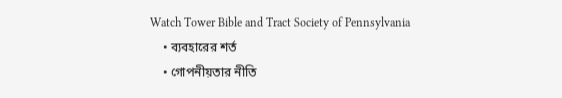Watch Tower Bible and Tract Society of Pennsylvania
    • ব্যবহারের শর্ত
    • গোপনীয়তার নীতি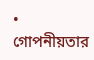• গোপনীয়তার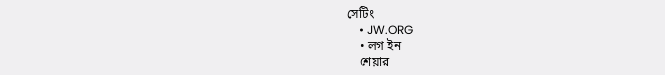সেটিং
    • JW.ORG
    • লগ ইন
    শেয়ার